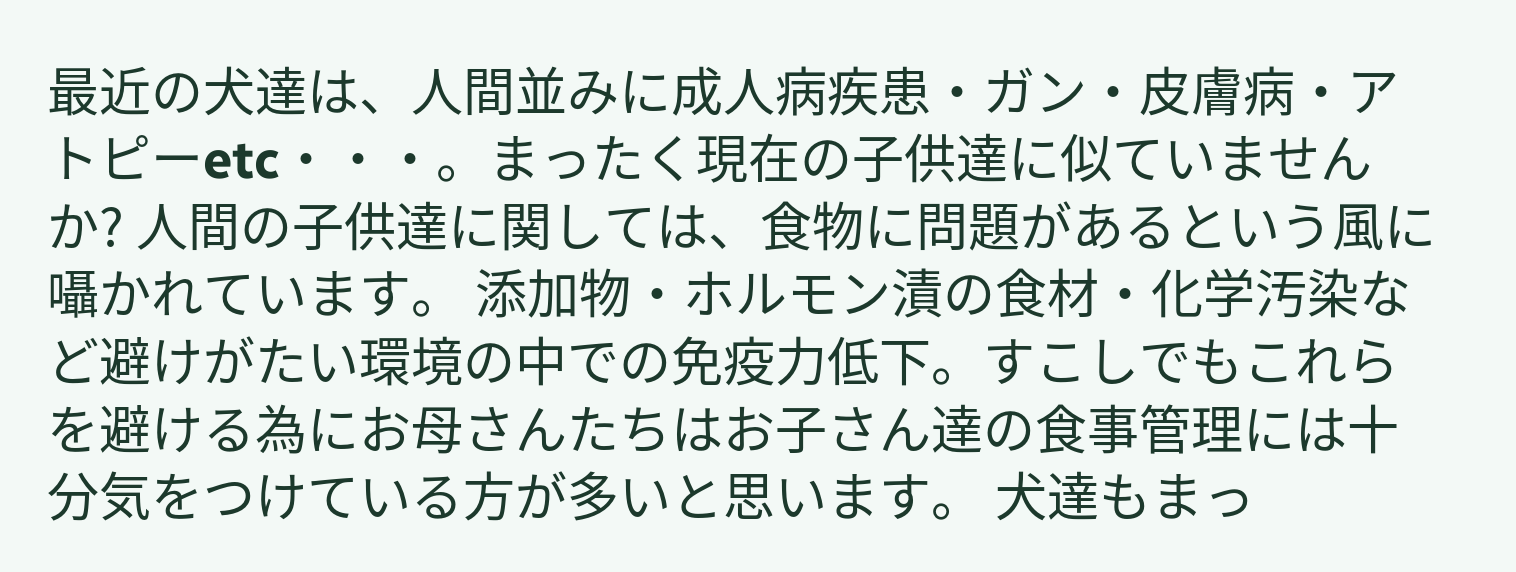最近の犬達は、人間並みに成人病疾患・ガン・皮膚病・アトピーetc・・・。まったく現在の子供達に似ていませんか? 人間の子供達に関しては、食物に問題があるという風に囁かれています。 添加物・ホルモン漬の食材・化学汚染など避けがたい環境の中での免疫力低下。すこしでもこれらを避ける為にお母さんたちはお子さん達の食事管理には十分気をつけている方が多いと思います。 犬達もまっ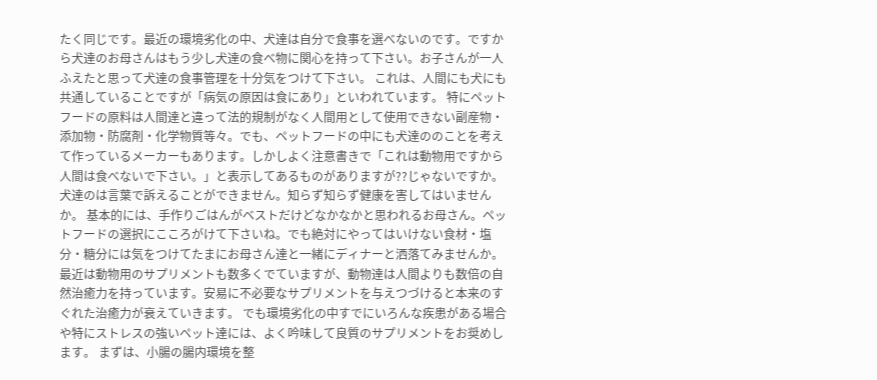たく同じです。最近の環境劣化の中、犬達は自分で食事を選べないのです。ですから犬達のお母さんはもう少し犬達の食べ物に関心を持って下さい。お子さんが一人ふえたと思って犬達の食事管理を十分気をつけて下さい。 これは、人間にも犬にも共通していることですが「病気の原因は食にあり」といわれています。 特にペットフードの原料は人間達と違って法的規制がなく人間用として使用できない副産物・添加物・防腐剤・化学物質等々。でも、ペットフードの中にも犬達ののことを考えて作っているメーカーもあります。しかしよく注意書きで「これは動物用ですから人間は食べないで下さい。」と表示してあるものがありますが??じゃないですか。 犬達のは言葉で訴えることができません。知らず知らず健康を害してはいませんか。 基本的には、手作りごはんがベストだけどなかなかと思われるお母さん。ペットフードの選択にこころがけて下さいね。でも絶対にやってはいけない食材・塩分・糖分には気をつけてたまにお母さん達と一緒にディナーと洒落てみませんか。 最近は動物用のサプリメントも数多くでていますが、動物達は人間よりも数倍の自然治癒力を持っています。安易に不必要なサプリメントを与えつづけると本来のすぐれた治癒力が衰えていきます。 でも環境劣化の中すでにいろんな疾患がある場合や特にストレスの強いペット達には、よく吟味して良質のサプリメントをお奨めします。 まずは、小腸の腸内環境を整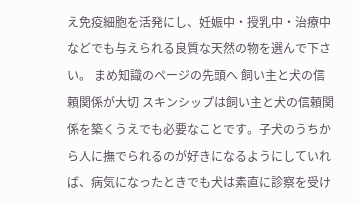え免疫細胞を活発にし、妊娠中・授乳中・治療中などでも与えられる良質な天然の物を選んで下さい。 まめ知識のページの先頭へ 飼い主と犬の信頼関係が大切 スキンシップは飼い主と犬の信頼関係を築くうえでも必要なことです。子犬のうちから人に撫でられるのが好きになるようにしていれば、病気になったときでも犬は素直に診察を受け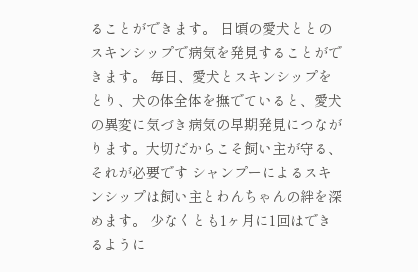ることができます。 日頃の愛犬ととのスキンシップで病気を発見することができます。 毎日、愛犬とスキンシップをとり、犬の体全体を撫でていると、愛犬の異変に気づき病気の早期発見につながります。大切だからこそ飼い主が守る、それが必要です シャンプーによるスキンシップは飼い主とわんちゃんの絆を深めます。 少なくとも1ヶ月に1回はできるように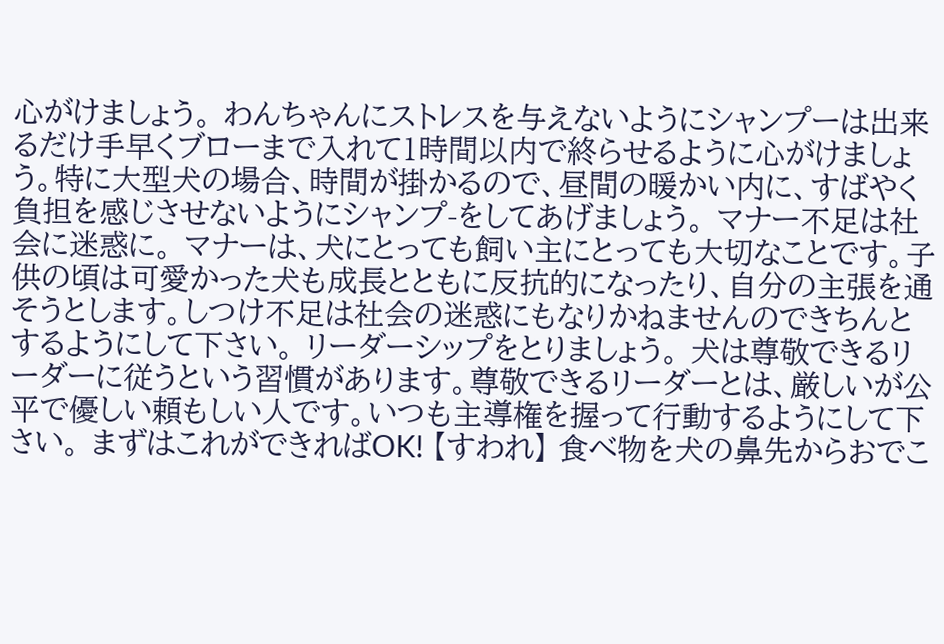心がけましょう。 わんちゃんにストレスを与えないようにシャンプーは出来るだけ手早くブローまで入れて1時間以内で終らせるように心がけましょう。特に大型犬の場合、時間が掛かるので、昼間の暖かい内に、すばやく負担を感じさせないようにシャンプ-をしてあげましょう。 マナー不足は社会に迷惑に。 マナーは、犬にとっても飼い主にとっても大切なことです。子供の頃は可愛かった犬も成長とともに反抗的になったり、自分の主張を通そうとします。しつけ不足は社会の迷惑にもなりかねませんのできちんとするようにして下さい。 リーダーシップをとりましょう。 犬は尊敬できるリーダーに従うという習慣があります。尊敬できるリーダーとは、厳しいが公平で優しい頼もしい人です。いつも主導権を握って行動するようにして下さい。 まずはこれができればOK! 【すわれ】 食べ物を犬の鼻先からおでこ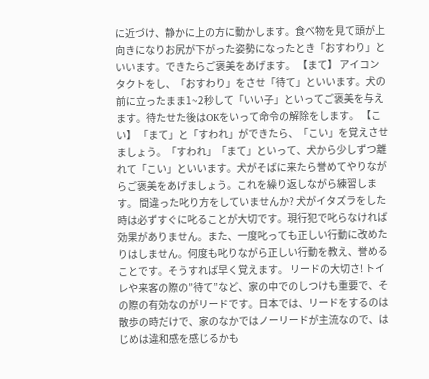に近づけ、静かに上の方に動かします。食べ物を見て頭が上向きになりお尻が下がった姿勢になったとき「おすわり」といいます。できたらご褒美をあげます。 【まて】 アイコンタクトをし、「おすわり」をさせ「待て」といいます。犬の前に立ったまま1~2秒して「いい子」といってご褒美を与えます。待たせた後はOKをいって命令の解除をします。 【こい】 「まて」と「すわれ」ができたら、「こい」を覚えさせましょう。「すわれ」「まて」といって、犬から少しずつ離れて「こい」といいます。犬がそばに来たら誉めてやりながらご褒美をあげましょう。これを繰り返しながら練習します。 間違った叱り方をしていませんか? 犬がイタズラをした時は必ずすぐに叱ることが大切です。現行犯で叱らなければ効果がありません。また、一度叱っても正しい行動に改めたりはしません。何度も叱りながら正しい行動を教え、誉めることです。そうすれば早く覚えます。 リードの大切さ! トイレや来客の際の”待て”など、家の中でのしつけも重要で、その際の有効なのがリードです。日本では、リードをするのは散歩の時だけで、家のなかではノーリードが主流なので、はじめは違和感を感じるかも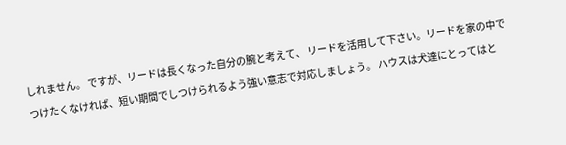しれません。 ですが、リードは長くなった自分の腕と考えて、 リードを活用して下さい。リードを家の中でつけたくなければ、短い期間でしつけられるよう強い意志で対応しましょう。 ハウスは犬達にとってはと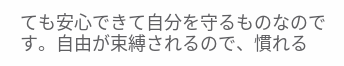ても安心できて自分を守るものなのです。自由が束縛されるので、慣れる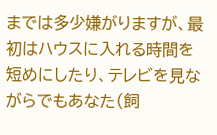までは多少嫌がりますが、最初はハウスに入れる時間を短めにしたり、テレビを見ながらでもあなた(飼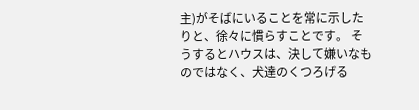主)がそばにいることを常に示したりと、徐々に慣らすことです。 そうするとハウスは、決して嫌いなものではなく、犬達のくつろげる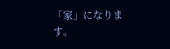「家」になります。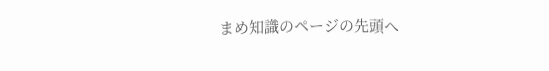まめ知識のページの先頭へ